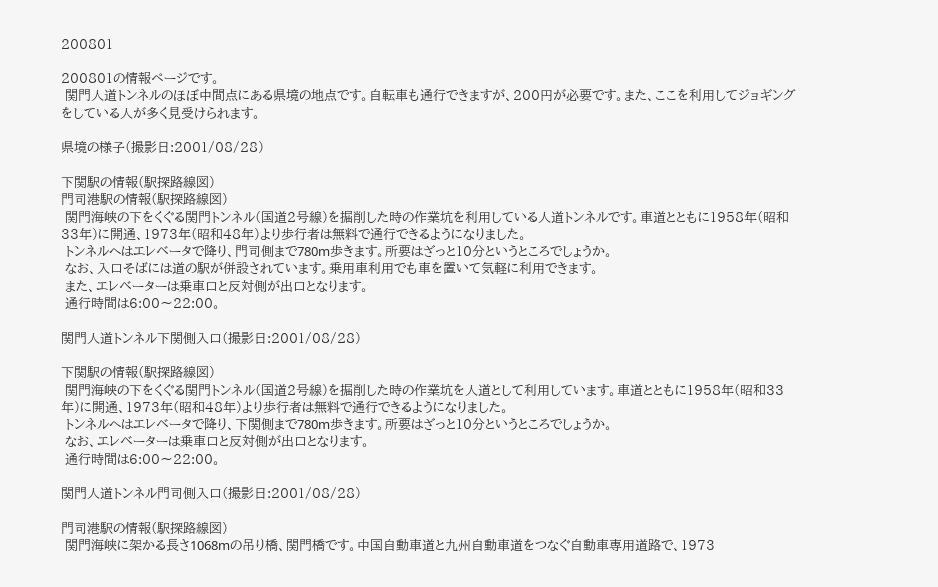200801

200801の情報ページです。
 関門人道トンネルのほぼ中間点にある県境の地点です。自転車も通行できますが、200円が必要です。また、ここを利用してジョギングをしている人が多く見受けられます。

県境の様子(撮影日:2001/08/28)

下関駅の情報(駅探路線図)
門司港駅の情報(駅探路線図)
 関門海峡の下をくぐる関門トンネル(国道2号線)を掘削した時の作業坑を利用している人道トンネルです。車道とともに1958年(昭和33年)に開通、1973年(昭和48年)より歩行者は無料で通行できるようになりました。
 トンネルへはエレベータで降り、門司側まで780m歩きます。所要はざっと10分というところでしょうか。
 なお、入口そばには道の駅が併設されています。乗用車利用でも車を置いて気軽に利用できます。
 また、エレベーターは乗車口と反対側が出口となります。
 通行時間は6:00〜22:00。

関門人道トンネル下関側入口(撮影日:2001/08/28)

下関駅の情報(駅探路線図)
 関門海峡の下をくぐる関門トンネル(国道2号線)を掘削した時の作業坑を人道として利用しています。車道とともに1958年(昭和33年)に開通、1973年(昭和48年)より歩行者は無料で通行できるようになりました。
 トンネルへはエレベータで降り、下関側まで780m歩きます。所要はざっと10分というところでしょうか。
 なお、エレベーターは乗車口と反対側が出口となります。
 通行時間は6:00〜22:00。

関門人道トンネル門司側入口(撮影日:2001/08/28)

門司港駅の情報(駅探路線図)
 関門海峡に架かる長さ1068mの吊り橋、関門橋です。中国自動車道と九州自動車道をつなぐ自動車専用道路で、1973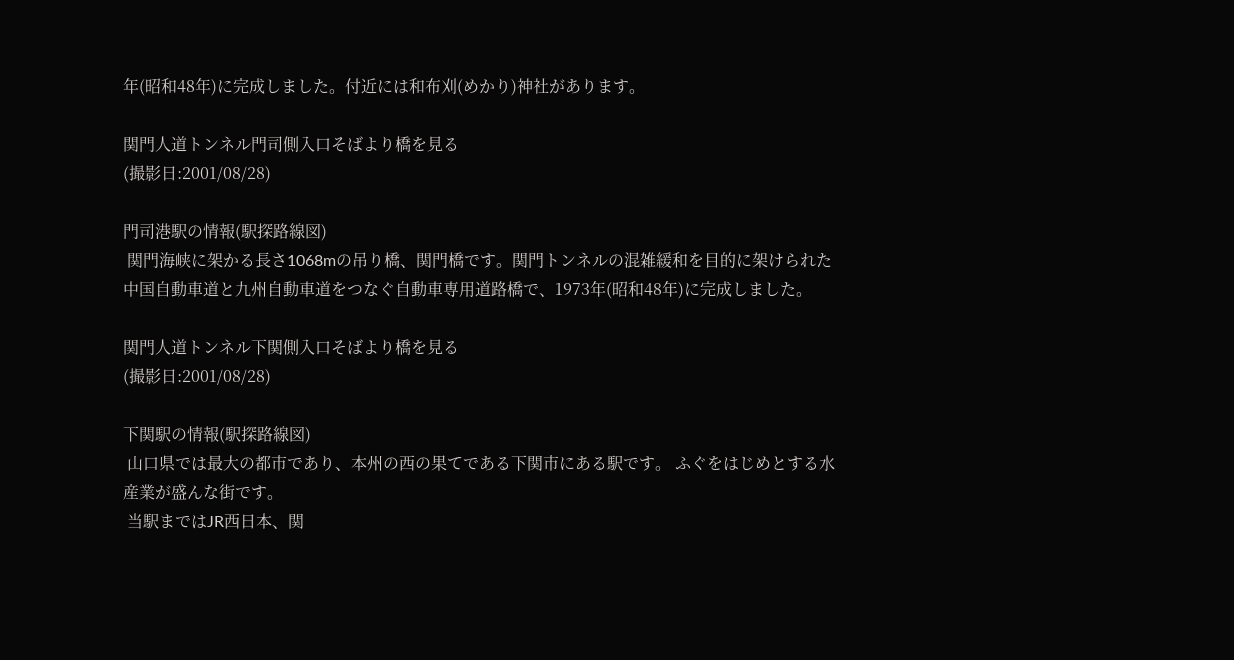年(昭和48年)に完成しました。付近には和布刈(めかり)神社があります。

関門人道トンネル門司側入口そばより橋を見る
(撮影日:2001/08/28)

門司港駅の情報(駅探路線図)
 関門海峡に架かる長さ1068mの吊り橋、関門橋です。関門トンネルの混雑緩和を目的に架けられた中国自動車道と九州自動車道をつなぐ自動車専用道路橋で、1973年(昭和48年)に完成しました。

関門人道トンネル下関側入口そばより橋を見る
(撮影日:2001/08/28)

下関駅の情報(駅探路線図)
 山口県では最大の都市であり、本州の西の果てである下関市にある駅です。 ふぐをはじめとする水産業が盛んな街です。
 当駅まではJR西日本、関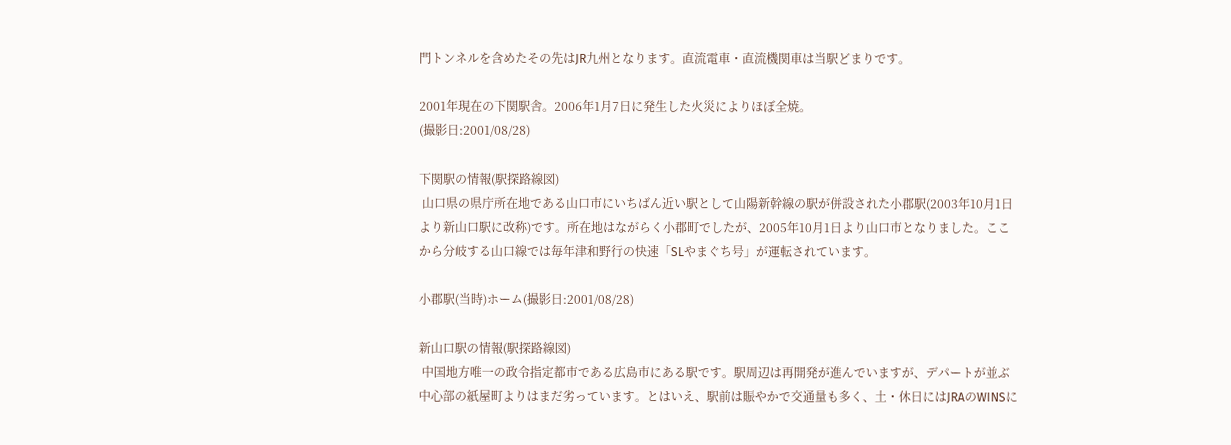門トンネルを含めたその先はJR九州となります。直流電車・直流機関車は当駅どまりです。

2001年現在の下関駅舎。2006年1月7日に発生した火災によりほぼ全焼。
(撮影日:2001/08/28)

下関駅の情報(駅探路線図)
 山口県の県庁所在地である山口市にいちばん近い駅として山陽新幹線の駅が併設された小郡駅(2003年10月1日より新山口駅に改称)です。所在地はながらく小郡町でしたが、2005年10月1日より山口市となりました。ここから分岐する山口線では毎年津和野行の快速「SLやまぐち号」が運転されています。

小郡駅(当時)ホーム(撮影日:2001/08/28)

新山口駅の情報(駅探路線図)
 中国地方唯一の政令指定都市である広島市にある駅です。駅周辺は再開発が進んでいますが、デパートが並ぶ中心部の紙屋町よりはまだ劣っています。とはいえ、駅前は賑やかで交通量も多く、土・休日にはJRAのWINSに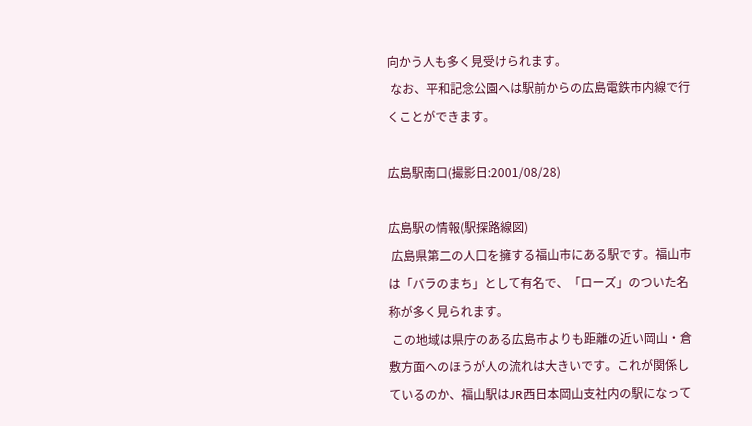向かう人も多く見受けられます。
 なお、平和記念公園へは駅前からの広島電鉄市内線で行くことができます。

広島駅南口(撮影日:2001/08/28)

広島駅の情報(駅探路線図)
 広島県第二の人口を擁する福山市にある駅です。福山市は「バラのまち」として有名で、「ローズ」のついた名称が多く見られます。
 この地域は県庁のある広島市よりも距離の近い岡山・倉敷方面へのほうが人の流れは大きいです。これが関係しているのか、福山駅はJR西日本岡山支社内の駅になって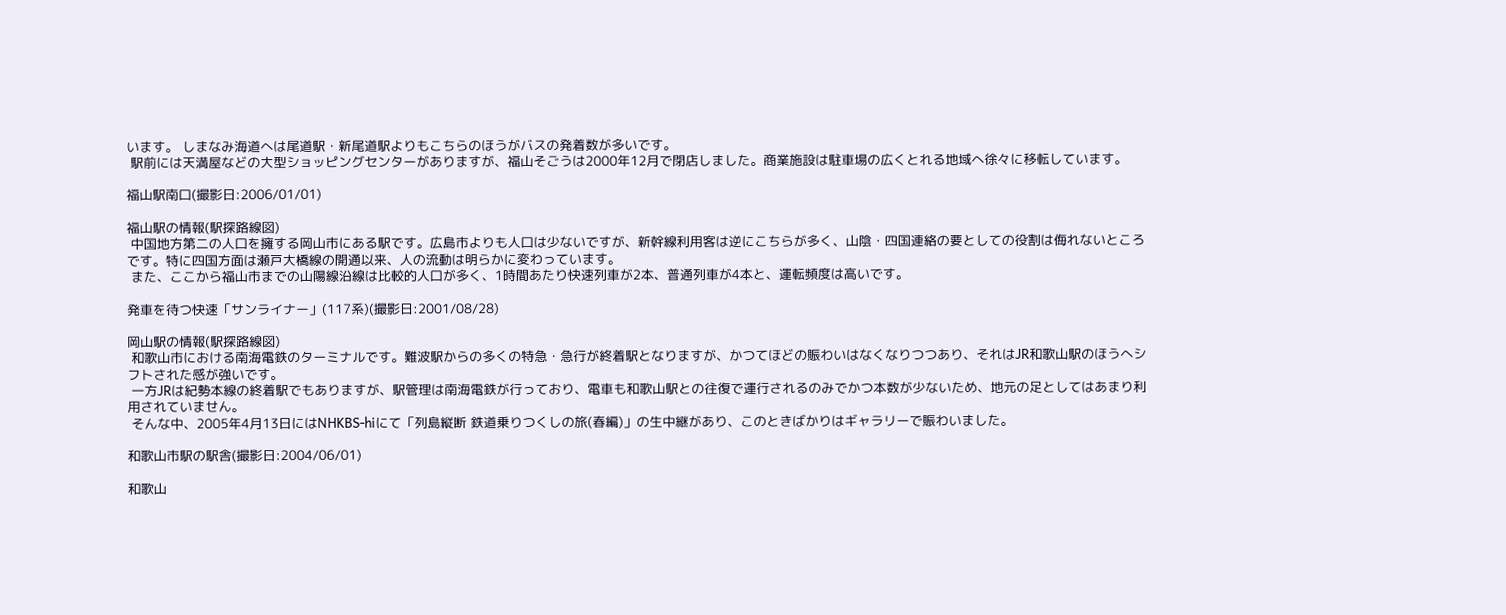います。 しまなみ海道へは尾道駅・新尾道駅よりもこちらのほうがバスの発着数が多いです。
 駅前には天満屋などの大型ショッピングセンターがありますが、福山そごうは2000年12月で閉店しました。商業施設は駐車場の広くとれる地域へ徐々に移転しています。

福山駅南口(撮影日:2006/01/01)

福山駅の情報(駅探路線図)
 中国地方第二の人口を擁する岡山市にある駅です。広島市よりも人口は少ないですが、新幹線利用客は逆にこちらが多く、山陰・四国連絡の要としての役割は侮れないところです。特に四国方面は瀬戸大橋線の開通以来、人の流動は明らかに変わっています。
 また、ここから福山市までの山陽線沿線は比較的人口が多く、1時間あたり快速列車が2本、普通列車が4本と、運転頻度は高いです。

発車を待つ快速「サンライナー」(117系)(撮影日:2001/08/28)

岡山駅の情報(駅探路線図)
 和歌山市における南海電鉄のターミナルです。難波駅からの多くの特急・急行が終着駅となりますが、かつてほどの賑わいはなくなりつつあり、それはJR和歌山駅のほうへシフトされた感が強いです。
 一方JRは紀勢本線の終着駅でもありますが、駅管理は南海電鉄が行っており、電車も和歌山駅との往復で運行されるのみでかつ本数が少ないため、地元の足としてはあまり利用されていません。
 そんな中、2005年4月13日にはNHKBS-hiにて「列島縦断 鉄道乗りつくしの旅(春編)」の生中継があり、このときばかりはギャラリーで賑わいました。

和歌山市駅の駅舎(撮影日:2004/06/01)

和歌山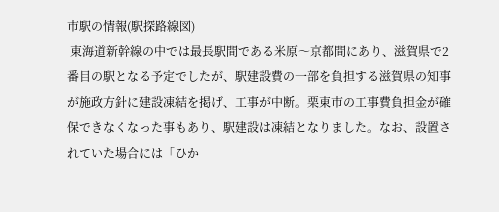市駅の情報(駅探路線図)
 東海道新幹線の中では最長駅間である米原〜京都間にあり、滋賀県で2番目の駅となる予定でしたが、駅建設費の一部を負担する滋賀県の知事が施政方針に建設凍結を掲げ、工事が中断。栗東市の工事費負担金が確保できなくなった事もあり、駅建設は凍結となりました。なお、設置されていた場合には「ひか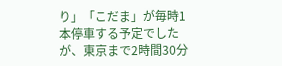り」「こだま」が毎時1本停車する予定でしたが、東京まで2時間30分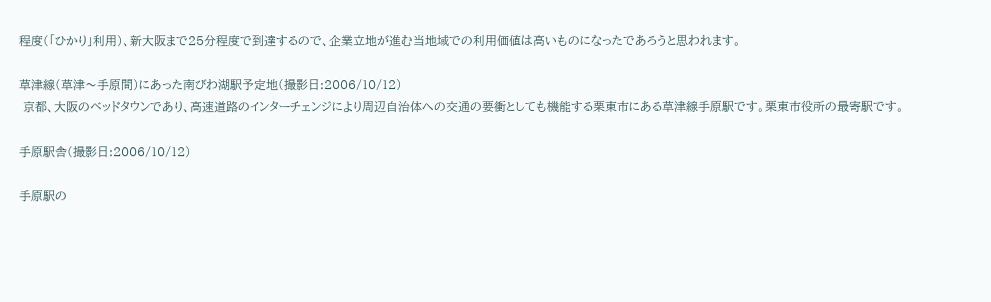程度(「ひかり」利用)、新大阪まで25分程度で到達するので、企業立地が進む当地域での利用価値は高いものになったであろうと思われます。

草津線(草津〜手原間)にあった南びわ湖駅予定地(撮影日:2006/10/12)
 京都、大阪のベッドタウンであり、高速道路のインターチェンジにより周辺自治体への交通の要衝としても機能する栗東市にある草津線手原駅です。栗東市役所の最寄駅です。

手原駅舎(撮影日:2006/10/12)

手原駅の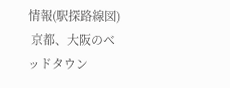情報(駅探路線図)
 京都、大阪のベッドタウン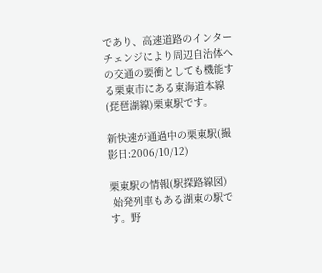であり、高速道路のインターチェンジにより周辺自治体への交通の要衝としても機能する栗東市にある東海道本線(琵琶湖線)栗東駅です。

新快速が通過中の栗東駅(撮影日:2006/10/12)

栗東駅の情報(駅探路線図)
 始発列車もある湖東の駅です。野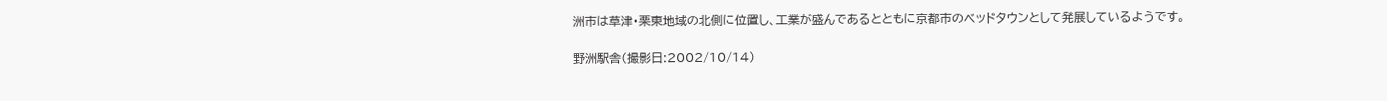洲市は草津・栗東地域の北側に位置し、工業が盛んであるとともに京都市のベッドタウンとして発展しているようです。

野洲駅舎(撮影日:2002/10/14)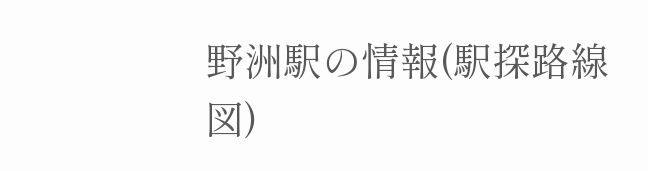野洲駅の情報(駅探路線図)